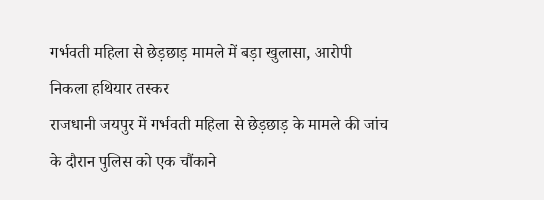गर्भवती महिला से छेड़छाड़ मामले में बड़ा खुलासा, आरोपी निकला हथियार तस्कर
राजधानी जयपुर में गर्भवती महिला से छेड़छाड़ के मामले की जांच के दौरान पुलिस को एक चौंकाने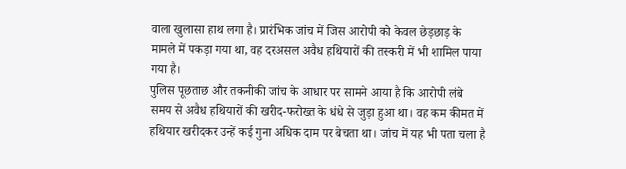वाला खुलासा हाथ लगा है। प्रारंभिक जांच में जिस आरोपी को केवल छेड़छाड़ के मामले में पकड़ा गया था, वह दरअसल अवैध हथियारों की तस्करी में भी शामिल पाया गया है।
पुलिस पूछताछ और तकनीकी जांच के आधार पर सामने आया है कि आरोपी लंबे समय से अवैध हथियारों की खरीद-फरोख्त के धंधे से जुड़ा हुआ था। वह कम कीमत में हथियार खरीदकर उन्हें कई गुना अधिक दाम पर बेचता था। जांच में यह भी पता चला है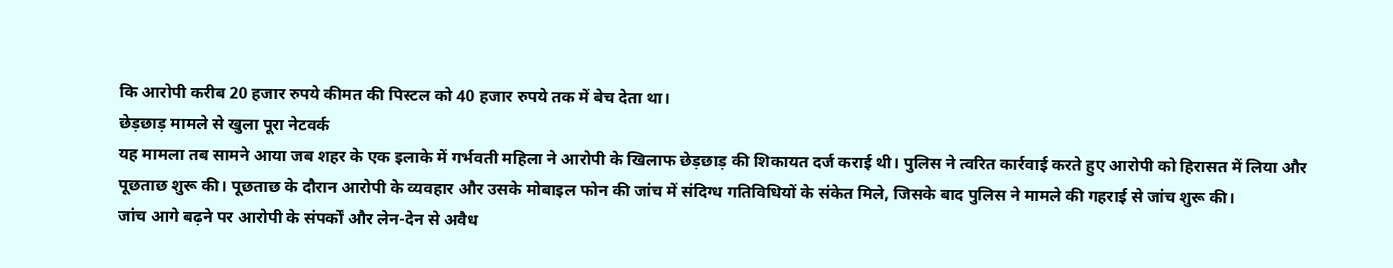कि आरोपी करीब 20 हजार रुपये कीमत की पिस्टल को 40 हजार रुपये तक में बेच देता था।
छेड़छाड़ मामले से खुला पूरा नेटवर्क
यह मामला तब सामने आया जब शहर के एक इलाके में गर्भवती महिला ने आरोपी के खिलाफ छेड़छाड़ की शिकायत दर्ज कराई थी। पुलिस ने त्वरित कार्रवाई करते हुए आरोपी को हिरासत में लिया और पूछताछ शुरू की। पूछताछ के दौरान आरोपी के व्यवहार और उसके मोबाइल फोन की जांच में संदिग्ध गतिविधियों के संकेत मिले, जिसके बाद पुलिस ने मामले की गहराई से जांच शुरू की।
जांच आगे बढ़ने पर आरोपी के संपर्कों और लेन-देन से अवैध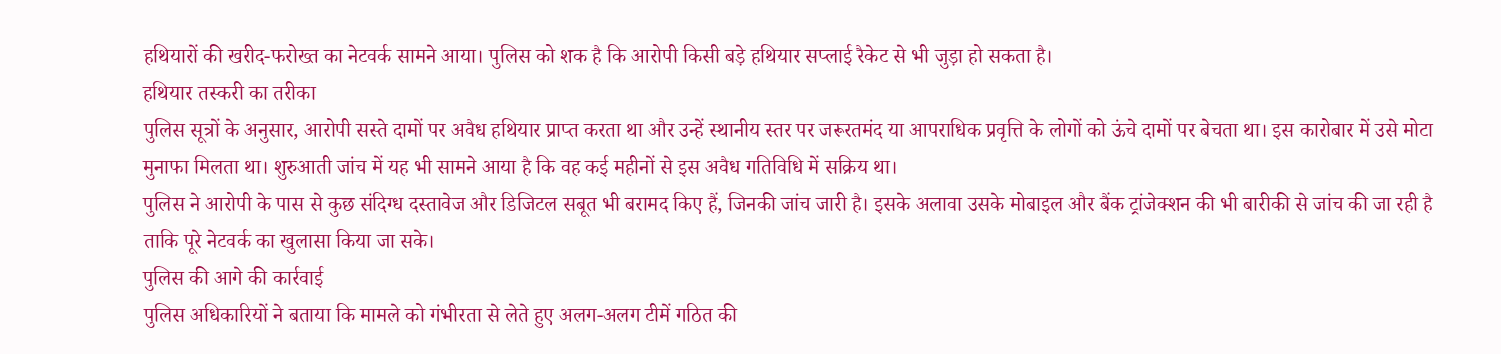हथियारों की खरीद-फरोख्त का नेटवर्क सामने आया। पुलिस को शक है कि आरोपी किसी बड़े हथियार सप्लाई रैकेट से भी जुड़ा हो सकता है।
हथियार तस्करी का तरीका
पुलिस सूत्रों के अनुसार, आरोपी सस्ते दामों पर अवैध हथियार प्राप्त करता था और उन्हें स्थानीय स्तर पर जरूरतमंद या आपराधिक प्रवृत्ति के लोगों को ऊंचे दामों पर बेचता था। इस कारोबार में उसे मोटा मुनाफा मिलता था। शुरुआती जांच में यह भी सामने आया है कि वह कई महीनों से इस अवैध गतिविधि में सक्रिय था।
पुलिस ने आरोपी के पास से कुछ संदिग्ध दस्तावेज और डिजिटल सबूत भी बरामद किए हैं, जिनकी जांच जारी है। इसके अलावा उसके मोबाइल और बैंक ट्रांजेक्शन की भी बारीकी से जांच की जा रही है ताकि पूरे नेटवर्क का खुलासा किया जा सके।
पुलिस की आगे की कार्रवाई
पुलिस अधिकारियों ने बताया कि मामले को गंभीरता से लेते हुए अलग-अलग टीमें गठित की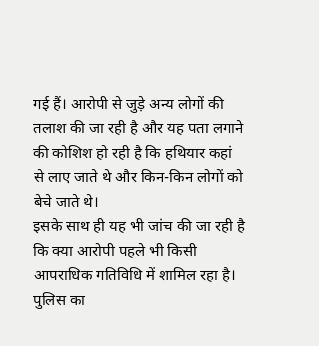गई हैं। आरोपी से जुड़े अन्य लोगों की तलाश की जा रही है और यह पता लगाने की कोशिश हो रही है कि हथियार कहां से लाए जाते थे और किन-किन लोगों को बेचे जाते थे।
इसके साथ ही यह भी जांच की जा रही है कि क्या आरोपी पहले भी किसी आपराधिक गतिविधि में शामिल रहा है। पुलिस का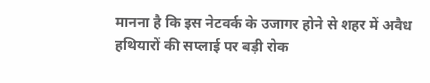मानना है कि इस नेटवर्क के उजागर होने से शहर में अवैध हथियारों की सप्लाई पर बड़ी रोक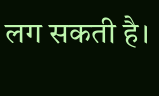लग सकती है।